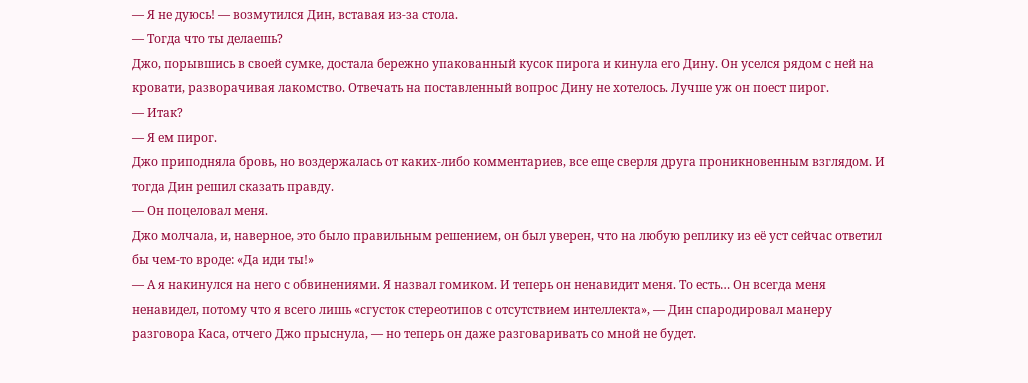— Я не дуюсь! — возмутился Дин, вставая из-за стола.
— Тогда что ты делаешь?
Джо, порывшись в своей сумке, достала бережно упакованный кусок пирога и кинула его Дину. Он уселся рядом с ней на кровати, разворачивая лакомство. Отвечать на поставленный вопрос Дину не хотелось. Лучше уж он поест пирог.
— Итак?
— Я ем пирог.
Джо приподняла бровь, но воздержалась от каких-либо комментариев, все еще сверля друга проникновенным взглядом. И тогда Дин решил сказать правду.
— Он поцеловал меня.
Джо молчала, и, наверное, это было правильным решением, он был уверен, что на любую реплику из её уст сейчас ответил бы чем-то вроде: «Да иди ты!»
— А я накинулся на него с обвинениями. Я назвал гомиком. И теперь он ненавидит меня. То есть… Он всегда меня ненавидел, потому что я всего лишь «сгусток стереотипов с отсутствием интеллекта», — Дин спародировал манеру разговора Каса, отчего Джо прыснула, — но теперь он даже разговаривать со мной не будет.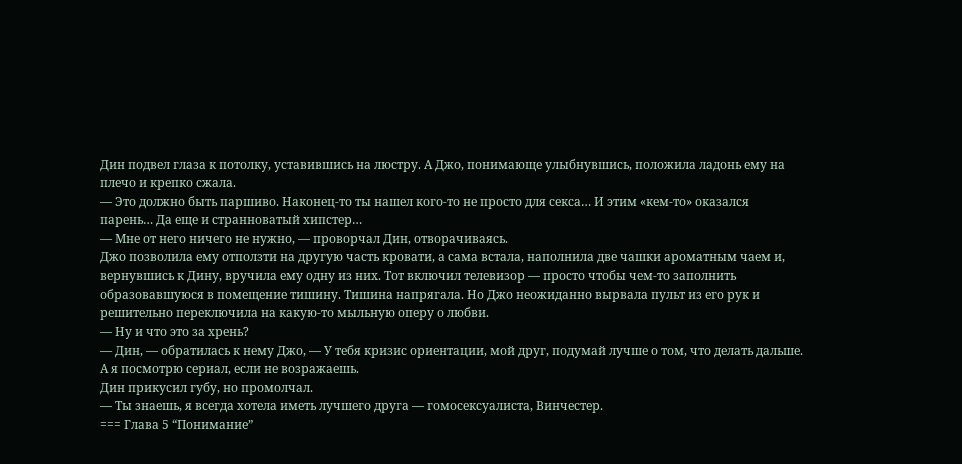Дин подвел глаза к потолку, уставившись на люстру. А Джо, понимающе улыбнувшись, положила ладонь ему на плечо и крепко сжала.
— Это должно быть паршиво. Наконец-то ты нашел кого-то не просто для секса… И этим «кем-то» оказался парень… Да еще и странноватый хипстер…
— Мне от него ничего не нужно, — проворчал Дин, отворачиваясь.
Джо позволила ему отползти на другую часть кровати, а сама встала, наполнила две чашки ароматным чаем и, вернувшись к Дину, вручила ему одну из них. Тот включил телевизор — просто чтобы чем-то заполнить образовавшуюся в помещение тишину. Тишина напрягала. Но Джо неожиданно вырвала пульт из его рук и решительно переключила на какую-то мыльную оперу о любви.
— Ну и что это за хрень?
— Дин, — обратилась к нему Джо, — У тебя кризис ориентации, мой друг, подумай лучше о том, что делать дальше. А я посмотрю сериал, если не возражаешь.
Дин прикусил губу, но промолчал.
— Ты знаешь, я всегда хотела иметь лучшего друга — гомосексуалиста, Винчестер.
=== Глава 5 “Понимание”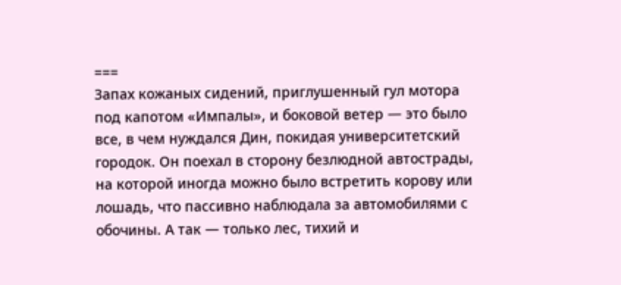===
Запах кожаных сидений, приглушенный гул мотора под капотом «Импалы», и боковой ветер — это было все, в чем нуждался Дин, покидая университетский городок. Он поехал в сторону безлюдной автострады, на которой иногда можно было встретить корову или лошадь, что пассивно наблюдала за автомобилями с обочины. А так — только лес, тихий и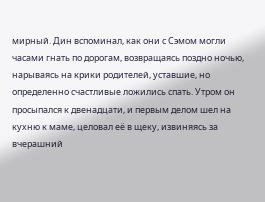мирный. Дин вспоминал, как они с Сэмом могли часами гнать по дорогам, возвращаясь поздно ночью, нарываясь на крики родителей, уставшие, но определенно счастливые ложились спать. Утром он просыпался к двенадцати, и первым делом шел на кухню к маме, целовал её в щеку, извиняясь за вчерашний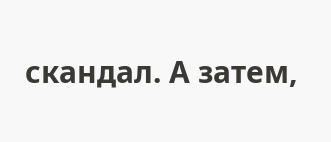скандал. А затем,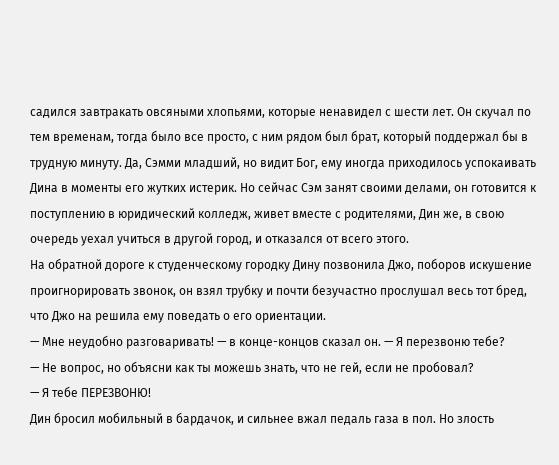садился завтракать овсяными хлопьями, которые ненавидел с шести лет. Он скучал по тем временам, тогда было все просто, с ним рядом был брат, который поддержал бы в трудную минуту. Да, Сэмми младший, но видит Бог, ему иногда приходилось успокаивать Дина в моменты его жутких истерик. Но сейчас Сэм занят своими делами, он готовится к поступлению в юридический колледж, живет вместе с родителями, Дин же, в свою очередь уехал учиться в другой город, и отказался от всего этого.
На обратной дороге к студенческому городку Дину позвонила Джо, поборов искушение проигнорировать звонок, он взял трубку и почти безучастно прослушал весь тот бред, что Джо на решила ему поведать о его ориентации.
— Мне неудобно разговаривать! — в конце-концов сказал он. — Я перезвоню тебе?
— Не вопрос, но объясни как ты можешь знать, что не гей, если не пробовал?
— Я тебе ПЕРЕЗВОНЮ!
Дин бросил мобильный в бардачок, и сильнее вжал педаль газа в пол. Но злость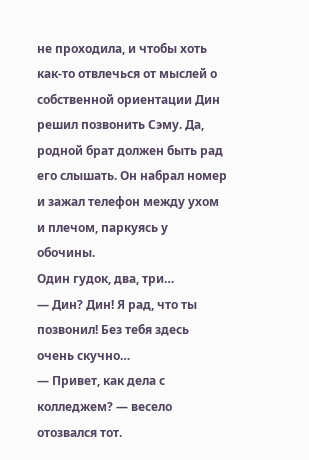не проходила, и чтобы хоть как-то отвлечься от мыслей о собственной ориентации Дин решил позвонить Сэму. Да, родной брат должен быть рад его слышать. Он набрал номер и зажал телефон между ухом и плечом, паркуясь у обочины.
Один гудок, два, три…
— Дин? Дин! Я рад, что ты позвонил! Без тебя здесь очень скучно…
— Привет, как дела с колледжем? — весело отозвался тот.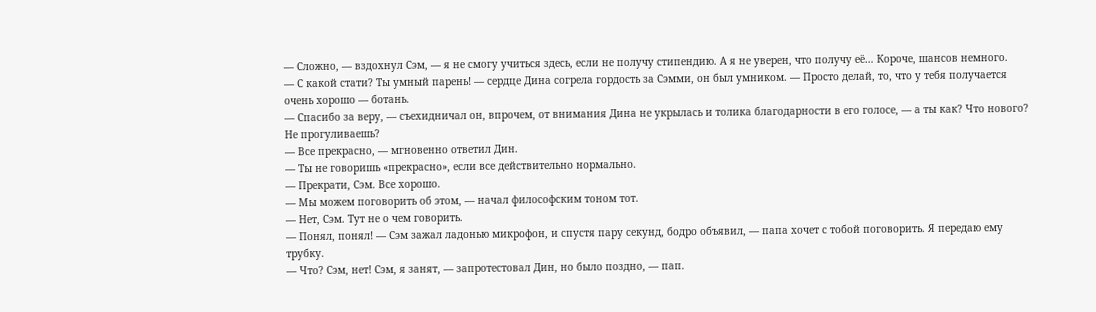— Сложно, — вздохнул Сэм, — я не смогу учиться здесь, если не получу стипендию. А я не уверен, что получу её… Короче, шансов немного.
— С какой стати? Ты умный парень! — сердце Дина согрела гордость за Сэмми, он был умником. — Просто делай, то, что у тебя получается очень хорошо — ботань.
— Спасибо за веру, — съехидничал он, впрочем, от внимания Дина не укрылась и толика благодарности в его голосе, — а ты как? Что нового? Не прогуливаешь?
— Все прекрасно, — мгновенно ответил Дин.
— Ты не говоришь «прекрасно», если все действительно нормально.
— Прекрати, Сэм. Все хорошо.
— Мы можем поговорить об этом, — начал философским тоном тот.
— Нет, Сэм. Тут не о чем говорить.
— Понял, понял! — Сэм зажал ладонью микрофон, и спустя пару секунд, бодро объявил, — папа хочет с тобой поговорить. Я передаю ему трубку.
— Что? Сэм, нет! Сэм, я занят, — запротестовал Дин, но было поздно, — пап.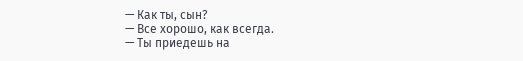— Как ты, сын?
— Все хорошо, как всегда.
— Ты приедешь на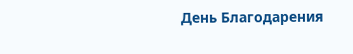День Благодарения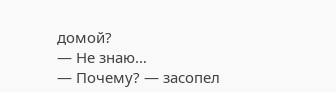домой?
— Не знаю…
— Почему? — засопел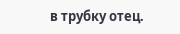в трубку отец.